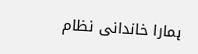ہمارا خاندانی نظام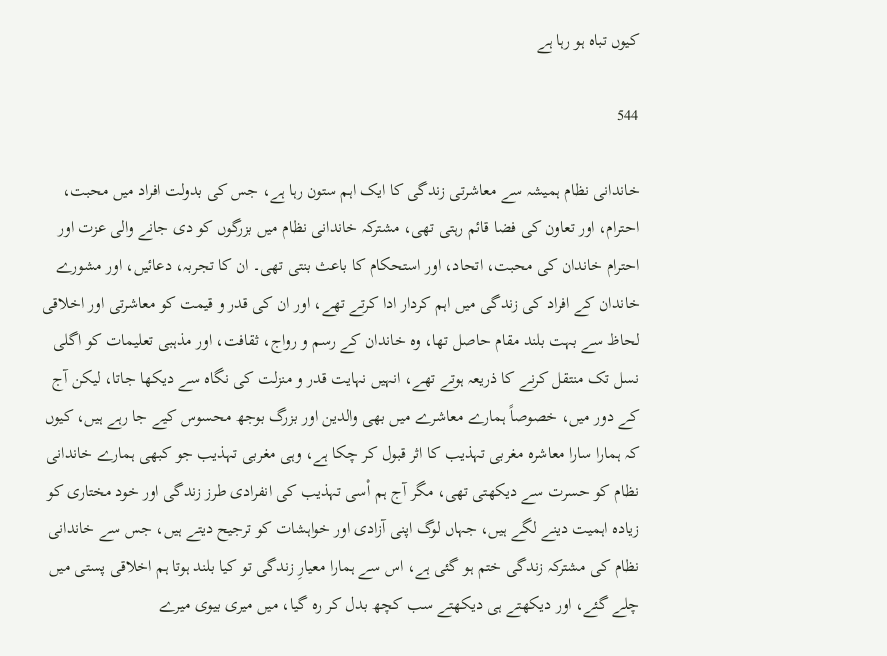کیوں تباہ ہو رہا ہے

544

خاندانی نظام ہمیشہ سے معاشرتی زندگی کا ایک اہم ستون رہا ہے، جس کی بدولت افراد میں محبت، احترام، اور تعاون کی فضا قائم رہتی تھی، مشترکہ خاندانی نظام میں بزرگوں کو دی جانے والی عزت اور احترام خاندان کی محبت، اتحاد، اور استحکام کا باعث بنتی تھی۔ ان کا تجربہ، دعائیں، اور مشورے خاندان کے افراد کی زندگی میں اہم کردار ادا کرتے تھے، اور ان کی قدر و قیمت کو معاشرتی اور اخلاقی لحاظ سے بہت بلند مقام حاصل تھا، وہ خاندان کے رسم و رواج، ثقافت، اور مذہبی تعلیمات کو اگلی نسل تک منتقل کرنے کا ذریعہ ہوتے تھے، انہیں نہایت قدر و منزلت کی نگاہ سے دیکھا جاتا، لیکن آج کے دور میں، خصوصاً ہمارے معاشرے میں بھی والدین اور بزرگ بوجھ محسوس کیے جا رہے ہیں، کیوں کہ ہمارا سارا معاشرہ مغربی تہذیب کا اثر قبول کر چکا ہے، وہی مغربی تہذیب جو کبھی ہمارے خاندانی نظام کو حسرت سے دیکھتی تھی، مگر آج ہم اْسی تہذیب کی انفرادی طرز زندگی اور خود مختاری کو زیادہ اہمیت دینے لگے ہیں، جہاں لوگ اپنی آزادی اور خواہشات کو ترجیح دیتے ہیں، جس سے خاندانی نظام کی مشترکہ زندگی ختم ہو گئی ہے، اس سے ہمارا معیارِ زندگی تو کیا بلند ہوتا ہم اخلاقی پستی میں چلے گئے، اور دیکھتے ہی دیکھتے سب کچھ بدل کر رہ گیا، میں میری بیوی میرے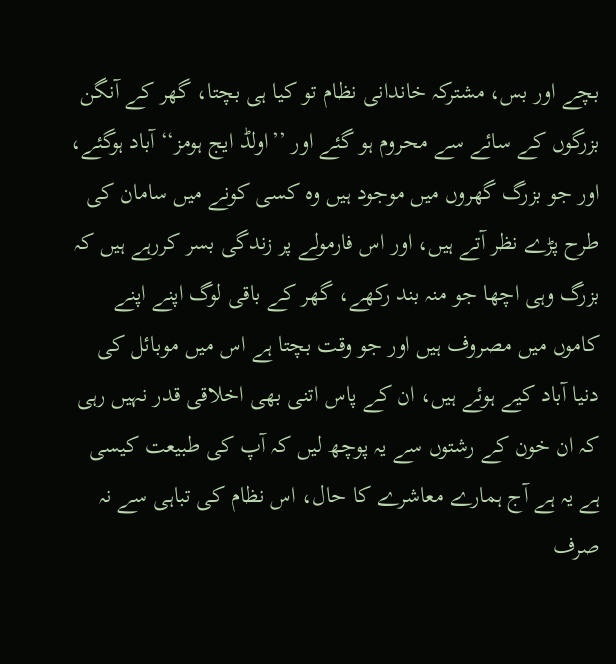بچے اور بس، مشترکہ خاندانی نظام تو کیا ہی بچتا، گھر کے آنگن بزرگوں کے سائے سے محروم ہو گئے اور ’’اولڈ ایج ہومز‘‘ آباد ہوگئے، اور جو بزرگ گھروں میں موجود ہیں وہ کسی کونے میں سامان کی طرح پڑے نظر آتے ہیں، اور اس فارمولے پر زندگی بسر کررہے ہیں کہ بزرگ وہی اچھا جو منہ بند رکھے، گھر کے باقی لوگ اپنے اپنے کاموں میں مصروف ہیں اور جو وقت بچتا ہے اس میں موبائل کی دنیا آباد کیے ہوئے ہیں، ان کے پاس اتنی بھی اخلاقی قدر نہیں رہی کہ ان خون کے رشتوں سے یہ پوچھ لیں کہ آپ کی طبیعت کیسی ہے یہ ہے آج ہمارے معاشرے کا حال، اس نظام کی تباہی سے نہ صرف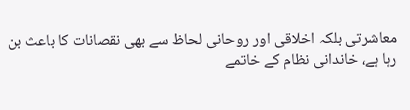معاشرتی بلکہ اخلاقی اور روحانی لحاظ سے بھی نقصانات کا باعث بن رہا ہے، خاندانی نظام کے خاتمے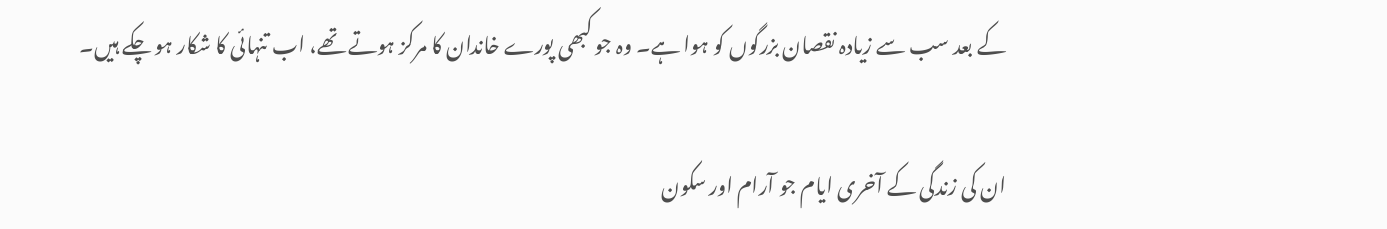کے بعد سب سے زیادہ نقصان بزرگوں کو ہوا ہے۔ وہ جو کبھی پورے خاندان کا مرکز ہوتے تھے، اب تنہائی کا شکار ہو چکے ہیں۔

ان کی زندگی کے آخری ایام جو آرام اور سکون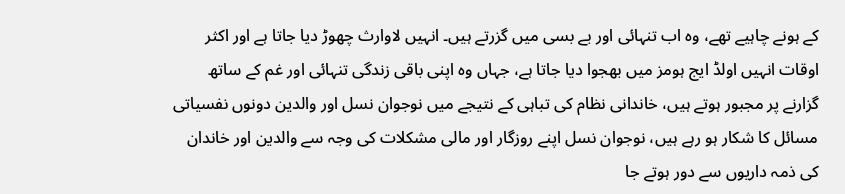کے ہونے چاہیے تھے، وہ اب تنہائی اور بے بسی میں گزرتے ہیں۔ انہیں لاوارث چھوڑ دیا جاتا ہے اور اکثر اوقات انہیں اولڈ ایج ہومز میں بھجوا دیا جاتا ہے، جہاں وہ اپنی باقی زندگی تنہائی اور غم کے ساتھ گزارنے پر مجبور ہوتے ہیں، خاندانی نظام کی تباہی کے نتیجے میں نوجوان نسل اور والدین دونوں نفسیاتی مسائل کا شکار ہو رہے ہیں، نوجوان نسل اپنے روزگار اور مالی مشکلات کی وجہ سے والدین اور خاندان کی ذمہ داریوں سے دور ہوتے جا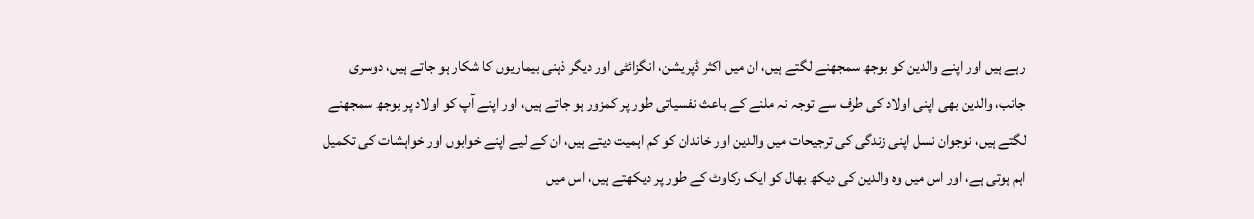رہے ہیں اور اپنے والدین کو بوجھ سمجھنے لگتے ہیں، ان میں اکثر ڈپریشن، انگزائٹی اور دیگر ذہنی بیماریوں کا شکار ہو جاتے ہیں، دوسری جانب، والدین بھی اپنی اولاد کی طرف سے توجہ نہ ملنے کے باعث نفسیاتی طور پر کمزور ہو جاتے ہیں، اور اپنے آپ کو اولاد پر بوجھ سمجھنے لگتے ہیں، نوجوان نسل اپنی زندگی کی ترجیحات میں والدین اور خاندان کو کم اہمیت دیتے ہیں، ان کے لیے اپنے خوابوں اور خواہشات کی تکمیل اہم ہوتی ہے، اور اس میں وہ والدین کی دیکھ بھال کو ایک رکاوٹ کے طور پر دیکھتے ہیں، اس میں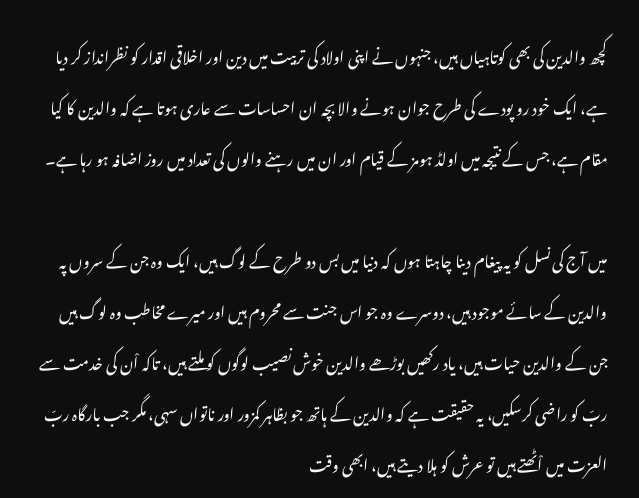کچھ والدین کی بھی کوتاہیاں ہیں، جنہوں نے اپنی اولاد کی تربیت میں دین اور اخلاقی اقدار کو نظرانداز کر دیا ہے، ایک خود رو پودے کی طرح جوان ہونے والا بچہ ان احساسات سے عاری ہوتا ہے کہ والدین کا کیا مقام ہے، جس کے نتیجہ میں اولڈ ہومز کے قیام اور ان میں رہنے والوں کی تعداد میں روز اضافہ ہو رہا ہے۔

میں آج کی نسل کو یہ پیغام دینا چاہتا ہوں کہ دنیا میں بس دو طرح کے لوگ ہیں، ایک وہ جن کے سروں پہ والدین کے سائے موجود ہیں، دوسرے وہ جو اس جنت سے محروم ہیں اور میرے مخاطب وہ لوگ ہیں جن کے والدین حیات ہیں، یاد رکھیں بوڑھے والدین خوش نصیب لوگوں کو ملتے ہیں، تاکہ اْن کی خدمت سے ربّ کو راضی کرسکیں، یہ حقیقت ہے کہ والدین کے ہاتھ جو بظاہر کمزور اور ناتواں سہی، مگر جب بارگاہ ربّ العزت میں اْٹھتے ہیں تو عرش کو ہلا دیتے ہیں، ابھی وقت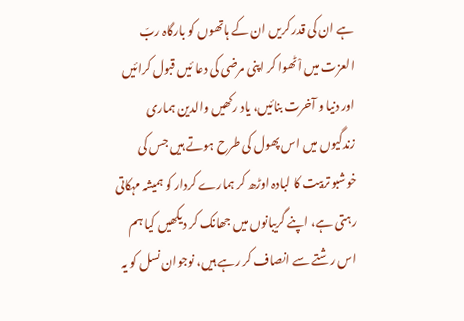ہے ان کی قدر کریں ان کے ہاتھوں کو بارگاہ ربّ العزت میں اْٹھوا کر اپنی مرضی کی دعا ئیں قبول کرائیں اور دنیا و آخرت بنائیں، یاد رکھیں والدین ہماری زندگیوں میں اس پھول کی طرح ہوتے ہیں جس کی خوشبو تربیت کا لبادہ اوڑھ کر ہمارے کردار کو ہمیشہ مہکاتی رہتی ہے، اپنے گریبانوں میں جھانک کر دیکھیں کیا ہم اس رشتے سے انصاف کر رہے ہیں، نوجوان نسل کو یہ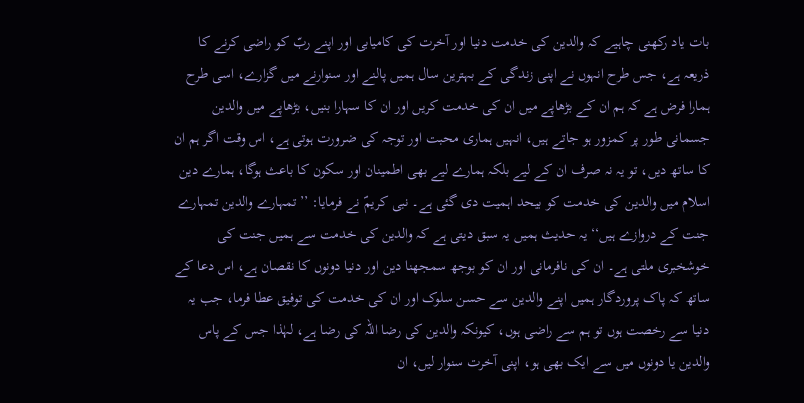بات یاد رکھنی چاہیے کہ والدین کی خدمت دنیا اور آخرت کی کامیابی اور اپنے ربّ کو راضی کرنے کا ذریعہ ہے، جس طرح انہوں نے اپنی زندگی کے بہترین سال ہمیں پالنے اور سنوارنے میں گزارے، اسی طرح ہمارا فرض ہے کہ ہم ان کے بڑھاپے میں ان کی خدمت کریں اور ان کا سہارا بنیں، بڑھاپے میں والدین جسمانی طور پر کمزور ہو جاتے ہیں، انہیں ہماری محبت اور توجہ کی ضرورت ہوتی ہے، اس وقت اگر ہم ان کا ساتھ دیں، تو یہ نہ صرف ان کے لیے بلکہ ہمارے لیے بھی اطمینان اور سکون کا باعث ہوگا، ہمارے دین اسلام میں والدین کی خدمت کو بیحد اہمیت دی گئی ہے۔ نبی کریمؐ نے فرمایا: ’’تمہارے والدین تمہارے جنت کے دروازے ہیں‘‘ یہ حدیث ہمیں یہ سبق دیتی ہے کہ والدین کی خدمت سے ہمیں جنت کی خوشخبری ملتی ہے۔ ان کی نافرمانی اور ان کو بوجھ سمجھنا دین اور دنیا دونوں کا نقصان ہے، اس دعا کے ساتھ کہ پاک پروردگار ہمیں اپنے والدین سے حسن سلوک اور ان کی خدمت کی توفیق عطا فرما، جب یہ دنیا سے رخصت ہوں تو ہم سے راضی ہوں، کیونکہ والدین کی رضا اللہ کی رضا ہے، لہٰذا جس کے پاس والدین یا دونوں میں سے ایک بھی ہو، اپنی آخرت سنوار لیں، ان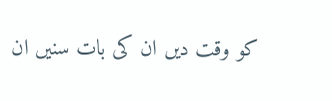کو وقت دیں ان کی بات سنیں ان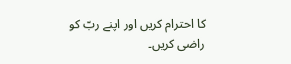کا احترام کریں اور اپنے ربّ کو راضی کریں۔